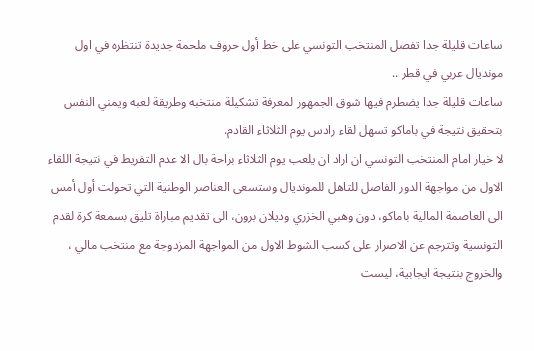ساعات قليلة جدا تفصل المنتخب التونسي على خط أول حروف ملحمة جديدة تنتظره في اول مونديال عربي في قطر ..
ساعات قليلة جدا يضطرم فيها شوق الجمهور لمعرفة تشكيلة منتخبه وطريقة لعبه ويمني النفس بتحقيق نتيجة في باماكو تسهل لقاء رادس يوم الثلاثاء القادم.
لا خيار امام المنتخب التونسي ان اراد ان يلعب يوم الثلاثاء براحة بال الا عدم التفريط في نتيجة اللقاء الاول من مواجهة الدور الفاصل للتاهل للمونديال وستسعى العناصر الوطنية التي تحولت أول أمس الى العاصمة المالية باماكو، دون وهبي الخزري وديلان برون، الى تقديم مباراة تليق بسمعة كرة لقدم التونسية وتترجم عن الاصرار على كسب الشوط الاول من المواجهة المزدوجة مع منتخب مالي ، والخروج بنتيجة ايجابية، ليست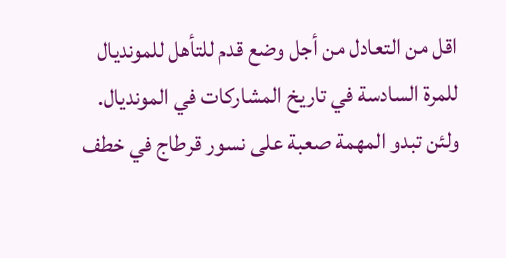اقل من التعادل من أجل وضع قدم للتأهل للمونديال للمرة السادسة في تاريخ المشاركات في المونديال.
ولئن تبدو المهمة صعبة على نسور قرطاج في خطف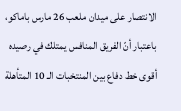الانتصار على ميدان ملعب 26 مارس باماكو، باعتبار أنّ الفريق المنافس يمتلك في رصيده أقوى خط دفاع بين المنتخبات الـ 10 المتأهلة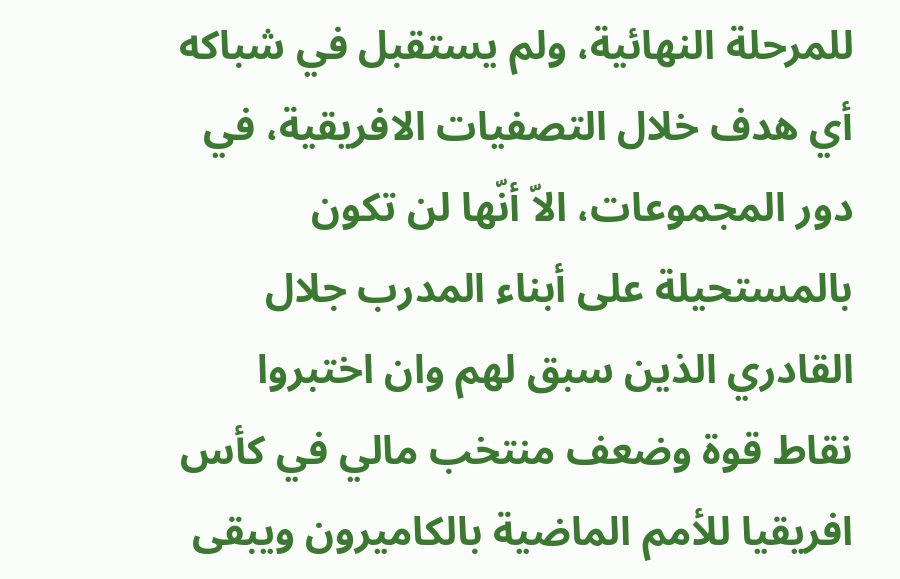للمرحلة النهائية، ولم يستقبل في شباكه أي هدف خلال التصفيات الافريقية، في دور المجموعات، الاّ أنّها لن تكون بالمستحيلة على أبناء المدرب جلال القادري الذين سبق لهم وان اختبروا نقاط قوة وضعف منتخب مالي في كأس افريقيا للأمم الماضية بالكاميرون ويبقى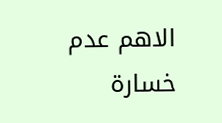الاهم عدم خسارة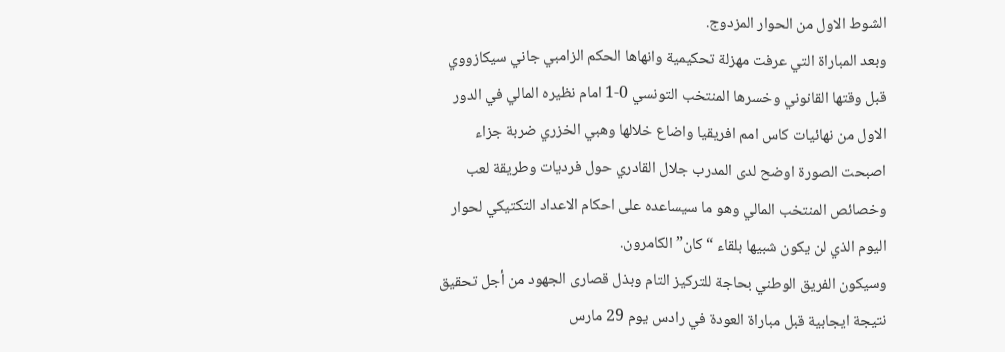الشوط الاول من الحوار المزدوج.
وبعد المباراة التي عرفت مهزلة تحكيمية وانهاها الحكم الزامبي جاني سيكازووي قبل وقتها القانوني وخسرها المنتخب التونسي 0-1 امام نظيره المالي في الدور الاول من نهائيات كاس امم افريقيا واضاع خلالها وهبي الخزري ضربة جزاء اصبحت الصورة اوضح لدى المدرب جلال القادري حول فرديات وطريقة لعب وخصائص المنتخب المالي وهو ما سيساعده على احكام الاعداد التكتيكي لحوار اليوم الذي لن يكون شبيها بلقاء “كان” الكامرون.
وسيكون الفريق الوطني بحاجة للتركيز التام وبذل قصارى الجهود من أجل تحقيق نتيجة ايجابية قبل مباراة العودة في رادس يوم 29 مارس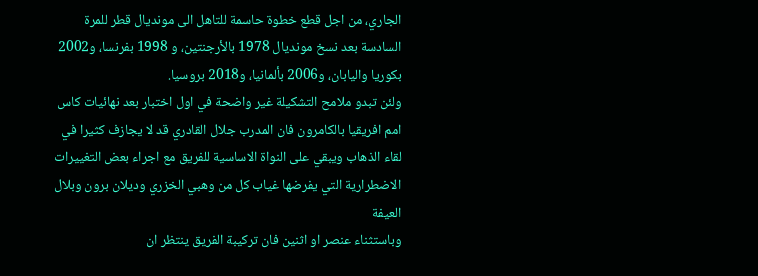الجاري، من اجل قطع خطوة حاسمة للتاهل الى مونديال قطر للمرة السادسة بعد نسخ مونديال 1978 بالأرجنتين، و 1998 بفرنسا، و2002 بكوريا واليابان، و2006 بألمانيا، و2018 بروسيا.
ولئن تبدو ملامح التشكيلة غير واضحة في اول اختبار بعد نهائيات كاس امم افريقيا بالكامرون فان المدرب جلال القادري قد لا يجازف كثيرا في لقاء الذهاب ويبقي على النواة الاساسية للفريق مع اجراء بعض التغييرات الاضطرارية التي يفرضها غياب كل من وهبي الخزري وديلان برون وبلال العيفة
وباستثناء عنصر او اثنين فان تركيبة الفريق ينتظر ان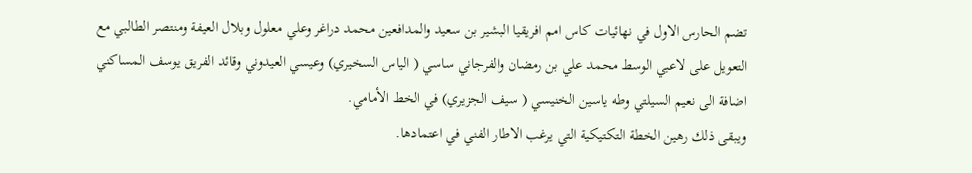تضم الحارس الاول في نهائيات كاس امم افريقيا البشير بن سعيد والمدافعين محمد دراغر وعلي معلول وبلال العيفة ومنتصر الطالبي مع التعويل على لاعبي الوسط محمد علي بن رمضان والفرجاني ساسي ( الياس السخيري) وعيسي العيدوني وقائد الفريق يوسف المساكني اضافة الى نعيم السيلتي وطه ياسين الخنيسي ( سيف الجزيري) في الخط الأمامي.
ويبقى ذلك رهين الخطة التكتيكية التي يرغب الاطار الفني في اعتمادها.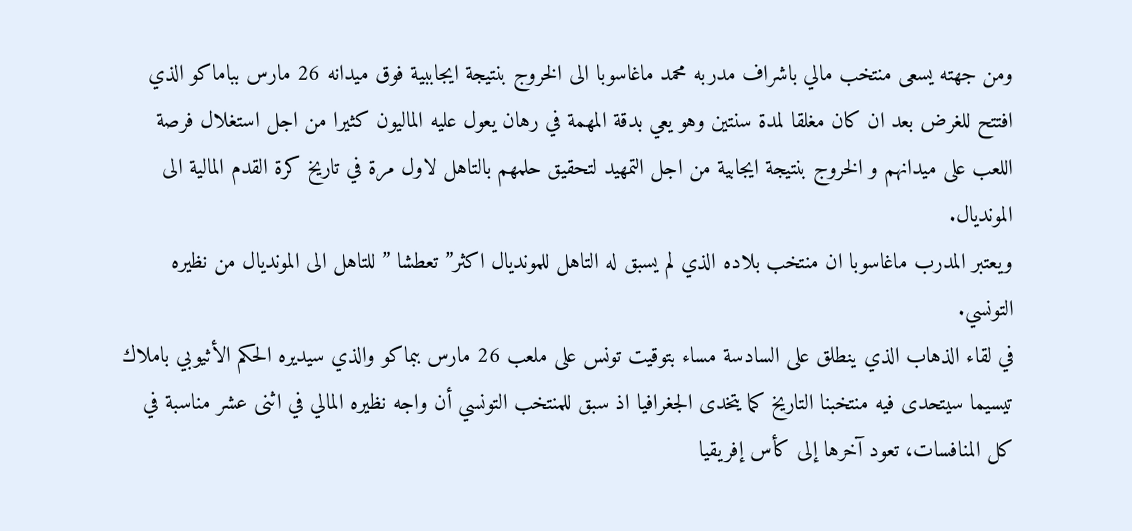ومن جهته يسعى منتخب مالي باشراف مدربه محمد ماغاسوبا الى الخروج بنتيجة ايجاببية فوق ميدانه 26 مارس بباماكو الذي افتتح للغرض بعد ان كان مغلقا لمدة سنتين وهو يعي بدقة المهمة في رهان يعول عليه الماليون كثيرا من اجل استغلال فرصة اللعب على ميدانهم و الخروج بنتيجة ايجابية من اجل التمهيد لتحقيق حلمهم بالتاهل لاول مرة في تاريخ كرة القدم المالية الى المونديال.
ويعتبر المدرب ماغاسوبا ان منتخب بلاده الذي لم يسبق له التاهل للمونديال اكثر” تعطشا ” للتاهل الى المونديال من نظيره التونسي.
في لقاء الذهاب الذي ينطلق على السادسة مساء بتوقيت تونس على ملعب 26 مارس ببماكو والذي سيديره الحكم الأثيوبي باملاك تيسيما سيتحدى فيه منتخبنا التاريخ كما يتخدى الجغرافيا اذ سبق للمنتخب التونسي أن واجه نظيره المالي في اثنى عشر مناسبة في كل المنافسات، تعود آخرها إلى كأس إفريقيا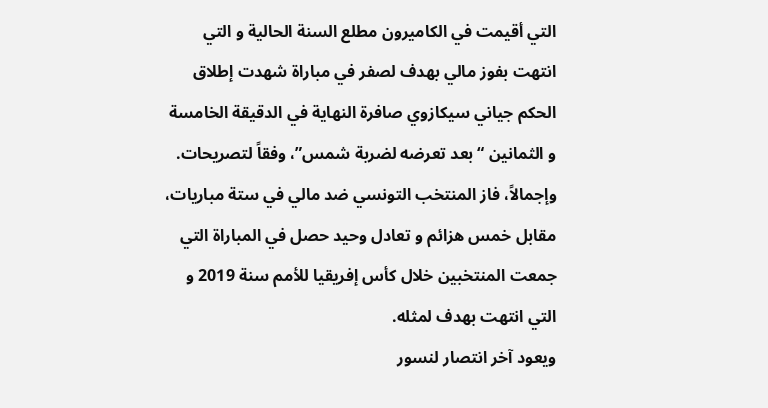التي أقيمت في الكاميرون مطلع السنة الحالية و التي انتهت بفوز مالي بهدف لصفر في مباراة شهدت إطلاق الحكم جياني سيكازوي صافرة النهاية في الدقيقة الخامسة و الثمانين “بعد تعرضه لضربة شمس”، وفقاً لتصريحات.
وإجمالاً، فاز المنتخب التونسي ضد مالي في ستة مباريات، مقابل خمس هزائم و تعادل وحيد حصل في المباراة التي جمعت المنتخبين خلال كأس إفريقيا للأمم سنة 2019 و التي انتهت بهدف لمثله.
ويعود آخر انتصار لنسور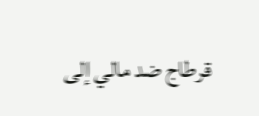قرطاج ضد مالي إلى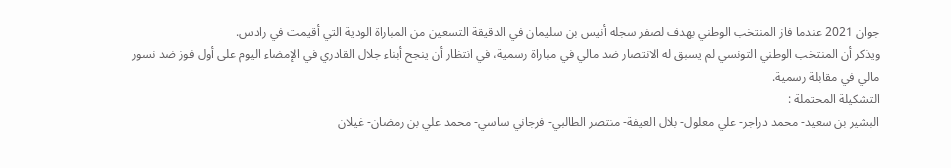جوان 2021 عندما فاز المنتخب الوطني بهدف لصفر سجله أنيس بن سليمان في الدقيقة التسعين من المباراة الودية التي أقيمت في رادس.
ويذكر أن المنتخب الوطني التونسي لم يسبق له الانتصار ضد مالي في مباراة رسمية، في انتظار أن ينجح أبناء جلال القادري في الإمضاء اليوم على أول فوز ضد نسور مالي في مقابلة رسمية.
التشكيلة المحتملة :
البشير بن سعيد- محمد دراجر- علي معلول- بلال العيفة- منتصر الطالبي- فرجاني ساسي- محمد علي بن رمضان- غيلان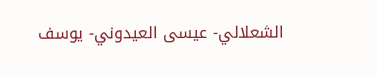الشعلالي- عيسى العيدوني- يوسف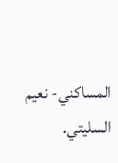المساكني- نعيم السليتي.